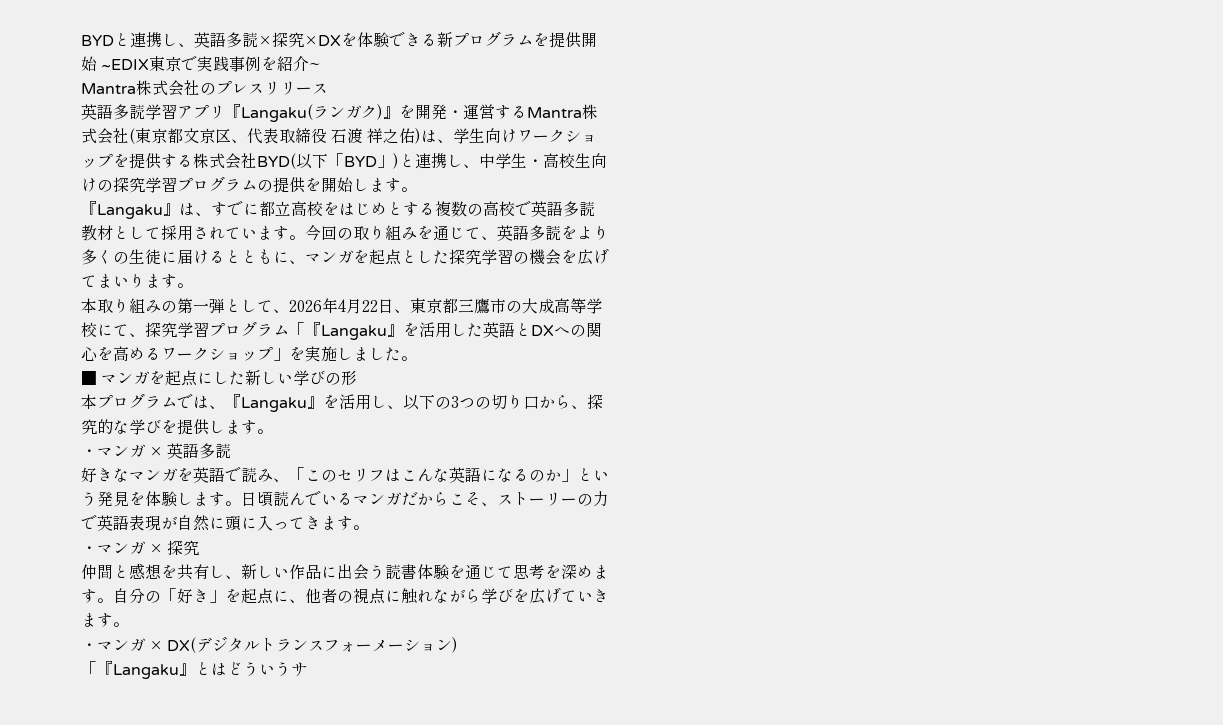BYDと連携し、英語多読×探究×DXを体験できる新プログラムを提供開始 ~EDIX東京で実践事例を紹介~
Mantra株式会社のプレスリリース
英語多読学習アプリ『Langaku(ランガク)』を開発・運営するMantra株式会社(東京都文京区、代表取締役 石渡 祥之佑)は、学生向けワークショップを提供する株式会社BYD(以下「BYD」)と連携し、中学生・高校生向けの探究学習プログラムの提供を開始します。
『Langaku』は、すでに都立高校をはじめとする複数の高校で英語多読教材として採用されています。今回の取り組みを通じて、英語多読をより多くの生徒に届けるとともに、マンガを起点とした探究学習の機会を広げてまいります。
本取り組みの第一弾として、2026年4月22日、東京都三鷹市の大成高等学校にて、探究学習プログラム「『Langaku』を活用した英語とDXへの関心を高めるワークショップ」を実施しました。
■ マンガを起点にした新しい学びの形
本プログラムでは、『Langaku』を活用し、以下の3つの切り口から、探究的な学びを提供します。
・マンガ × 英語多読
好きなマンガを英語で読み、「このセリフはこんな英語になるのか」という発見を体験します。日頃読んでいるマンガだからこそ、ストーリーの力で英語表現が自然に頭に入ってきます。
・マンガ × 探究
仲間と感想を共有し、新しい作品に出会う読書体験を通じて思考を深めます。自分の「好き」を起点に、他者の視点に触れながら学びを広げていきます。
・マンガ × DX(デジタルトランスフォーメーション)
「『Langaku』とはどういうサ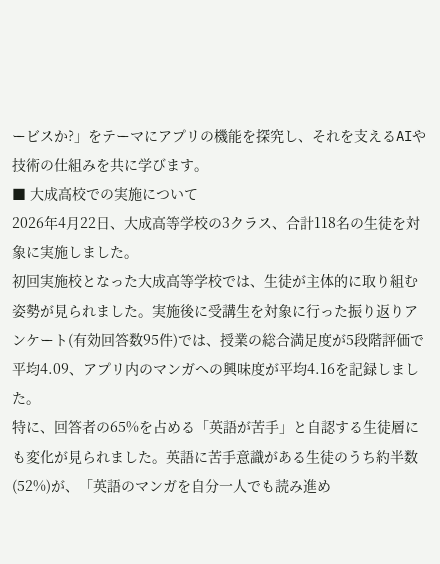ービスか?」をテーマにアプリの機能を探究し、それを支えるAIや技術の仕組みを共に学びます。
■ 大成高校での実施について
2026年4月22日、大成高等学校の3クラス、合計118名の生徒を対象に実施しました。
初回実施校となった大成高等学校では、生徒が主体的に取り組む姿勢が見られました。実施後に受講生を対象に行った振り返りアンケート(有効回答数95件)では、授業の総合満足度が5段階評価で平均4.09、アプリ内のマンガへの興味度が平均4.16を記録しました。
特に、回答者の65%を占める「英語が苦手」と自認する生徒層にも変化が見られました。英語に苦手意識がある生徒のうち約半数(52%)が、「英語のマンガを自分一人でも読み進め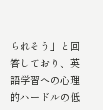られそう」と回答しており、英語学習への心理的ハードルの低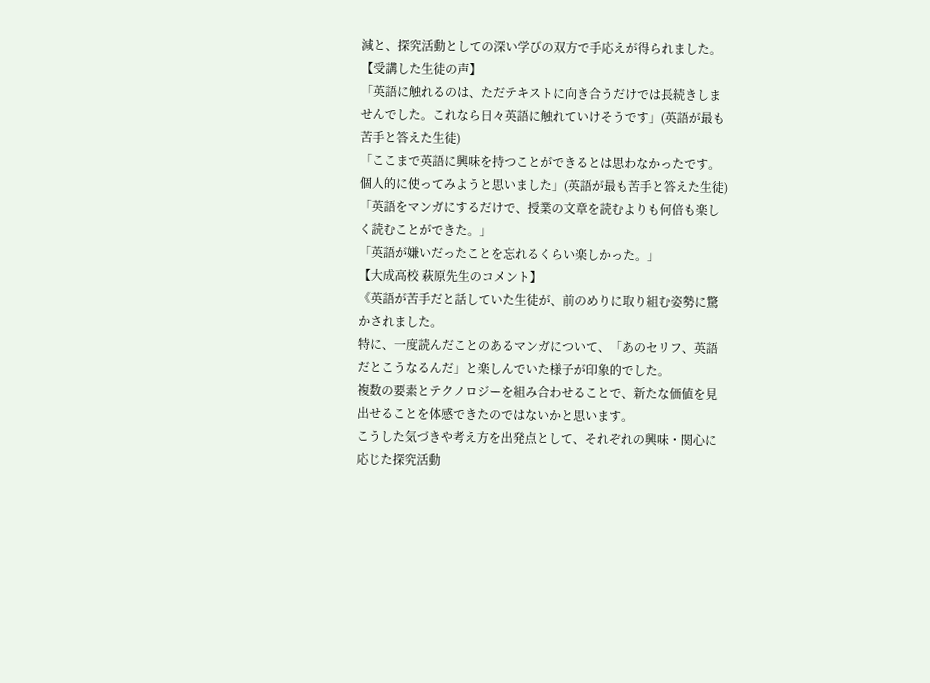減と、探究活動としての深い学びの双方で手応えが得られました。
【受講した生徒の声】
「英語に触れるのは、ただテキストに向き合うだけでは長続きしませんでした。これなら日々英語に触れていけそうです」(英語が最も苦手と答えた生徒)
「ここまで英語に興味を持つことができるとは思わなかったです。個人的に使ってみようと思いました」(英語が最も苦手と答えた生徒)
「英語をマンガにするだけで、授業の文章を読むよりも何倍も楽しく読むことができた。」
「英語が嫌いだったことを忘れるくらい楽しかった。」
【大成高校 萩原先生のコメント】
《英語が苦手だと話していた生徒が、前のめりに取り組む姿勢に驚かされました。
特に、一度読んだことのあるマンガについて、「あのセリフ、英語だとこうなるんだ」と楽しんでいた様子が印象的でした。
複数の要素とテクノロジーを組み合わせることで、新たな価値を見出せることを体感できたのではないかと思います。
こうした気づきや考え方を出発点として、それぞれの興味・関心に応じた探究活動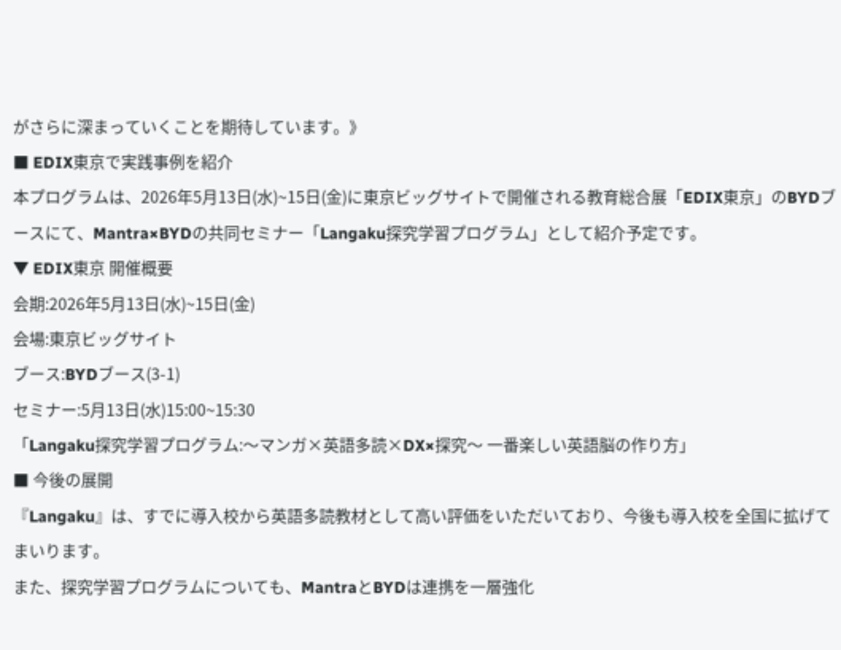がさらに深まっていくことを期待しています。》
■ EDIX東京で実践事例を紹介
本プログラムは、2026年5月13日(水)~15日(金)に東京ビッグサイトで開催される教育総合展「EDIX東京」のBYDブースにて、Mantra×BYDの共同セミナー「Langaku探究学習プログラム」として紹介予定です。
▼ EDIX東京 開催概要
会期:2026年5月13日(水)~15日(金)
会場:東京ビッグサイト
ブース:BYDブース(3-1)
セミナー:5月13日(水)15:00~15:30
「Langaku探究学習プログラム:〜マンガ×英語多読×DX×探究〜 一番楽しい英語脳の作り方」
■ 今後の展開
『Langaku』は、すでに導入校から英語多読教材として高い評価をいただいており、今後も導入校を全国に拡げてまいります。
また、探究学習プログラムについても、MantraとBYDは連携を一層強化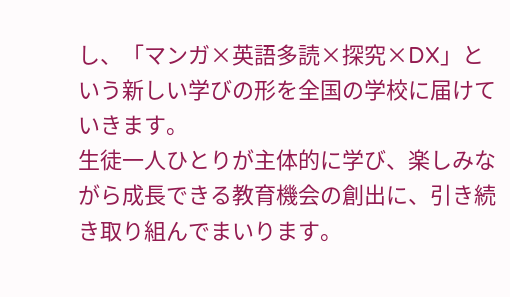し、「マンガ×英語多読×探究×DX」という新しい学びの形を全国の学校に届けていきます。
生徒一人ひとりが主体的に学び、楽しみながら成長できる教育機会の創出に、引き続き取り組んでまいります。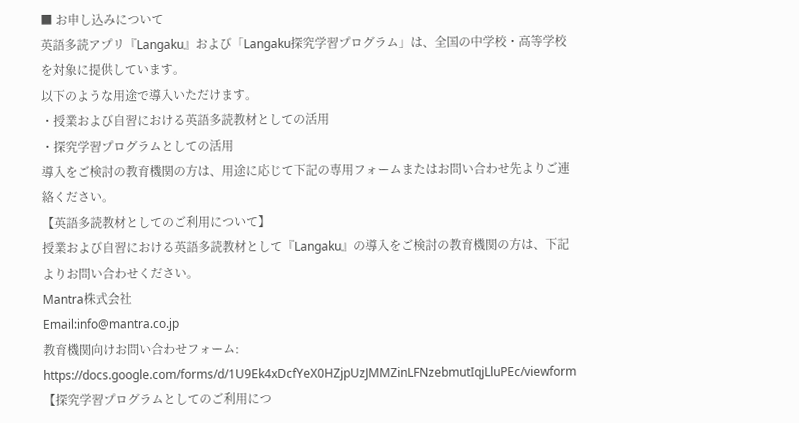■ お申し込みについて
英語多読アプリ『Langaku』および「Langaku探究学習プログラム」は、全国の中学校・高等学校を対象に提供しています。
以下のような用途で導入いただけます。
・授業および自習における英語多読教材としての活用
・探究学習プログラムとしての活用
導入をご検討の教育機関の方は、用途に応じて下記の専用フォームまたはお問い合わせ先よりご連絡ください。
【英語多読教材としてのご利用について】
授業および自習における英語多読教材として『Langaku』の導入をご検討の教育機関の方は、下記よりお問い合わせください。
Mantra株式会社
Email:info@mantra.co.jp
教育機関向けお問い合わせフォーム:
https://docs.google.com/forms/d/1U9Ek4xDcfYeX0HZjpUzJMMZinLFNzebmutIqjLluPEc/viewform
【探究学習プログラムとしてのご利用につ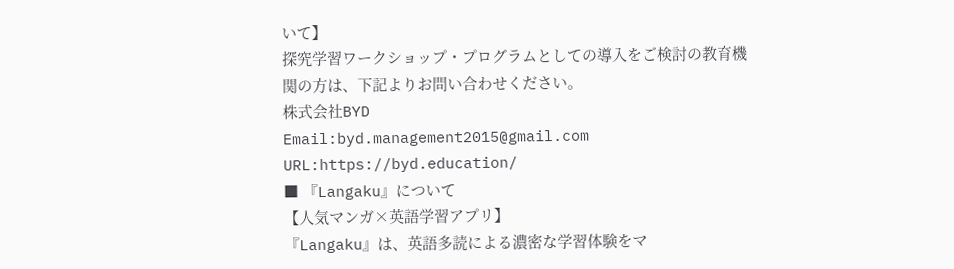いて】
探究学習ワークショップ・プログラムとしての導入をご検討の教育機関の方は、下記よりお問い合わせください。
株式会社BYD
Email:byd.management2015@gmail.com
URL:https://byd.education/
■ 『Langaku』について
【人気マンガ×英語学習アプリ】
『Langaku』は、英語多読による濃密な学習体験をマ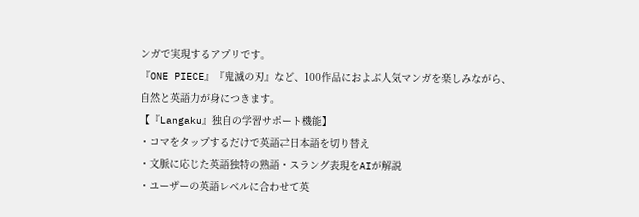ンガで実現するアプリです。
『ONE PIECE』『鬼滅の刃』など、100作品におよぶ人気マンガを楽しみながら、自然と英語力が身につきます。
【『Langaku』独自の学習サポート機能】
・コマをタップするだけで英語⇄日本語を切り替え
・文脈に応じた英語独特の熟語・スラング表現をAIが解説
・ユーザーの英語レベルに合わせて英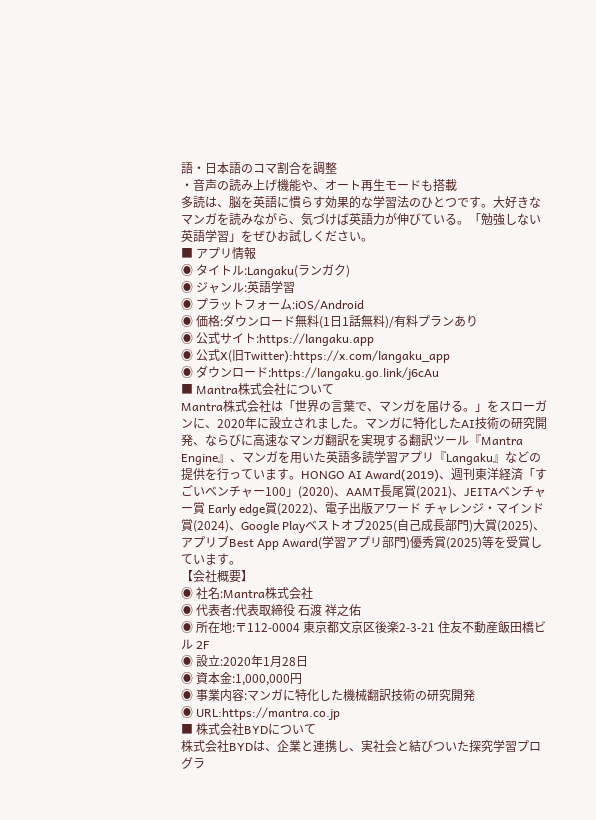語・日本語のコマ割合を調整
・音声の読み上げ機能や、オート再生モードも搭載
多読は、脳を英語に慣らす効果的な学習法のひとつです。大好きなマンガを読みながら、気づけば英語力が伸びている。「勉強しない英語学習」をぜひお試しください。
■ アプリ情報
◉ タイトル:Langaku(ランガク)
◉ ジャンル:英語学習
◉ プラットフォーム:iOS/Android
◉ 価格:ダウンロード無料(1日1話無料)/有料プランあり
◉ 公式サイト:https://langaku.app
◉ 公式X(旧Twitter):https://x.com/langaku_app
◉ ダウンロード:https://langaku.go.link/j6cAu
■ Mantra株式会社について
Mantra株式会社は「世界の言葉で、マンガを届ける。」をスローガンに、2020年に設立されました。マンガに特化したAI技術の研究開発、ならびに高速なマンガ翻訳を実現する翻訳ツール『Mantra Engine』、マンガを用いた英語多読学習アプリ『Langaku』などの提供を行っています。HONGO AI Award(2019)、週刊東洋経済「すごいベンチャー100」(2020)、AAMT長尾賞(2021)、JEITAベンチャー賞 Early edge賞(2022)、電子出版アワード チャレンジ・マインド賞(2024)、Google Playベストオブ2025(自己成長部門)大賞(2025)、アプリブBest App Award(学習アプリ部門)優秀賞(2025)等を受賞しています。
【会社概要】
◉ 社名:Mantra株式会社
◉ 代表者:代表取締役 石渡 祥之佑
◉ 所在地:〒112-0004 東京都文京区後楽2-3-21 住友不動産飯田橋ビル 2F
◉ 設立:2020年1月28日
◉ 資本金:1,000,000円
◉ 事業内容:マンガに特化した機械翻訳技術の研究開発
◉ URL:https://mantra.co.jp
■ 株式会社BYDについて
株式会社BYDは、企業と連携し、実社会と結びついた探究学習プログラ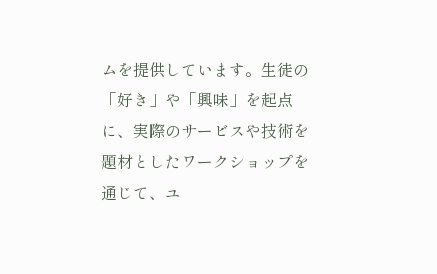ムを提供しています。生徒の「好き」や「興味」を起点に、実際のサービスや技術を題材としたワークショップを通じて、ユ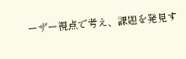ーザー視点で考え、課題を発見す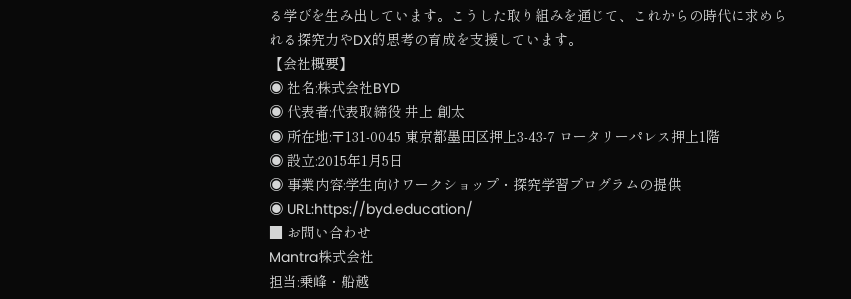る学びを生み出しています。こうした取り組みを通じて、これからの時代に求められる探究力やDX的思考の育成を支援しています。
【会社概要】
◉ 社名:株式会社BYD
◉ 代表者:代表取締役 井上 創太
◉ 所在地:〒131-0045 東京都墨田区押上3-43-7 ロータリーパレス押上1階
◉ 設立:2015年1月5日
◉ 事業内容:学生向けワークショップ・探究学習プログラムの提供
◉ URL:https://byd.education/
■ お問い合わせ
Mantra株式会社
担当:乗峰・船越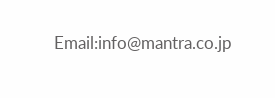Email:info@mantra.co.jp